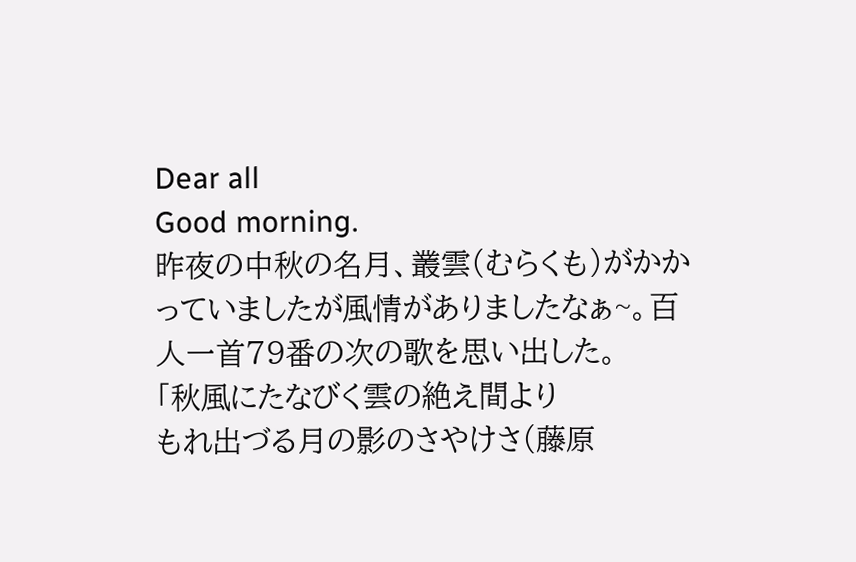Dear all
Good morning.
昨夜の中秋の名月、叢雲(むらくも)がかか
っていましたが風情がありましたなぁ~。百
人一首79番の次の歌を思い出した。
「秋風にたなびく雲の絶え間より
もれ出づる月の影のさやけさ(藤原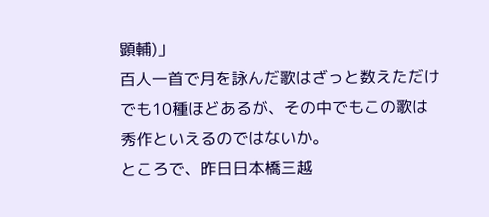顕輔)」
百人一首で月を詠んだ歌はざっと数えただけ
でも10種ほどあるが、その中でもこの歌は
秀作といえるのではないか。
ところで、昨日日本橋三越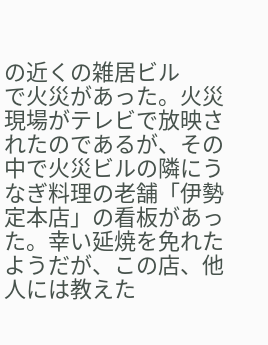の近くの雑居ビル
で火災があった。火災現場がテレビで放映さ
れたのであるが、その中で火災ビルの隣にう
なぎ料理の老舗「伊勢定本店」の看板があっ
た。幸い延焼を免れたようだが、この店、他
人には教えた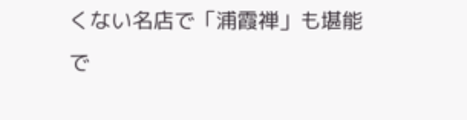くない名店で「浦霞禅」も堪能
で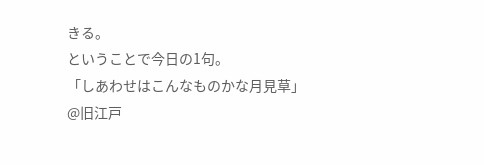きる。
ということで今日の1句。
「しあわせはこんなものかな月見草」
@旧江戸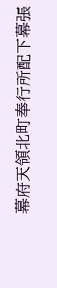幕府天領北町奉行所配下幕張